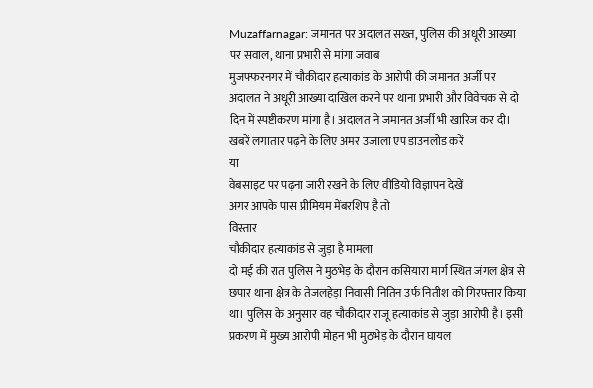Muzaffarnagar: जमानत पर अदालत सख्त, पुलिस की अधूरी आख्या पर सवाल, थाना प्रभारी से मांगा जवाब
मुजफ्फरनगर में चौकीदार हत्याकांड के आरोपी की जमानत अर्जी पर अदालत ने अधूरी आख्या दाखिल करने पर थाना प्रभारी और विवेचक से दो दिन में स्पष्टीकरण मांगा है। अदालत ने जमानत अर्जी भी खारिज कर दी।
खबरें लगातार पढ़ने के लिए अमर उजाला एप डाउनलोड करें
या
वेबसाइट पर पढ़ना जारी रखने के लिए वीडियो विज्ञापन देखें
अगर आपके पास प्रीमियम मेंबरशिप है तो
विस्तार
चौकीदार हत्याकांड से जुड़ा है मामला
दो मई की रात पुलिस ने मुठभेड़ के दौरान कसियारा मार्ग स्थित जंगल क्षेत्र से छपार थाना क्षेत्र के तेजलहेड़ा निवासी नितिन उर्फ नितीश को गिरफ्तार किया था। पुलिस के अनुसार वह चौकीदार राजू हत्याकांड से जुड़ा आरोपी है। इसी प्रकरण में मुख्य आरोपी मोहन भी मुठभेड़ के दौरान घायल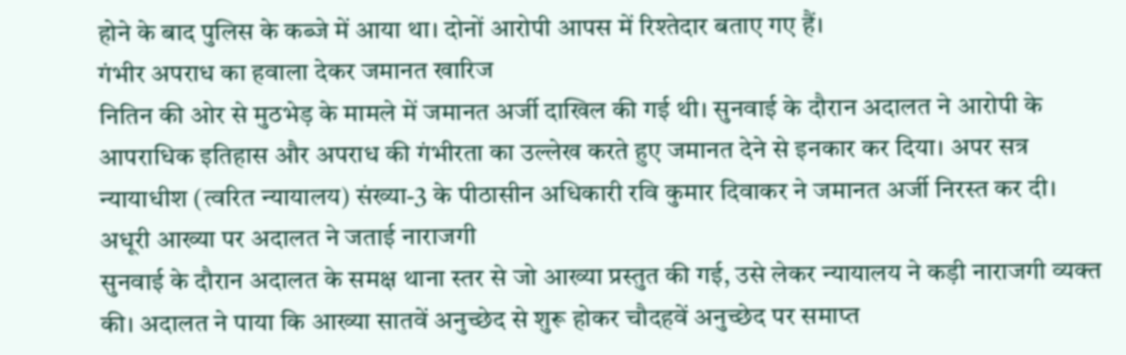होने के बाद पुलिस के कब्जे में आया था। दोनों आरोपी आपस में रिश्तेदार बताए गए हैं।
गंभीर अपराध का हवाला देकर जमानत खारिज
नितिन की ओर से मुठभेड़ के मामले में जमानत अर्जी दाखिल की गई थी। सुनवाई के दौरान अदालत ने आरोपी के आपराधिक इतिहास और अपराध की गंभीरता का उल्लेख करते हुए जमानत देने से इनकार कर दिया। अपर सत्र न्यायाधीश (त्वरित न्यायालय) संख्या-3 के पीठासीन अधिकारी रवि कुमार दिवाकर ने जमानत अर्जी निरस्त कर दी।
अधूरी आख्या पर अदालत ने जताई नाराजगी
सुनवाई के दौरान अदालत के समक्ष थाना स्तर से जो आख्या प्रस्तुत की गई, उसे लेकर न्यायालय ने कड़ी नाराजगी व्यक्त की। अदालत ने पाया कि आख्या सातवें अनुच्छेद से शुरू होकर चौदहवें अनुच्छेद पर समाप्त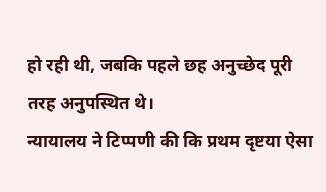हो रही थी, जबकि पहले छह अनुच्छेद पूरी तरह अनुपस्थित थे।
न्यायालय ने टिप्पणी की कि प्रथम दृष्टया ऐसा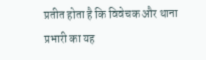प्रतीत होता है कि विवेचक और थाना प्रभारी का यह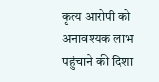कृत्य आरोपी को अनावश्यक लाभ पहुंचाने की दिशा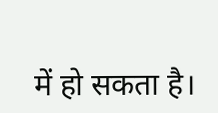में हो सकता है।